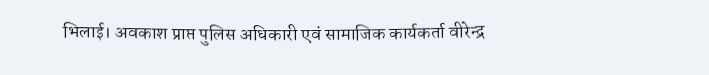भिलाई। अवकाश प्राप्त पुलिस अधिकारी एवं सामाजिक कार्यकर्ता वीरेन्द्र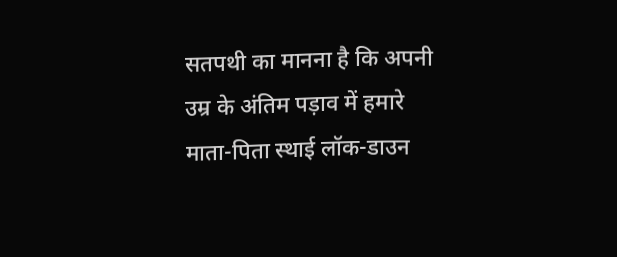सतपथी का मानना है कि अपनी उम्र के अंतिम पड़ाव में हमारे माता-पिता स्थाई लॉक-डाउन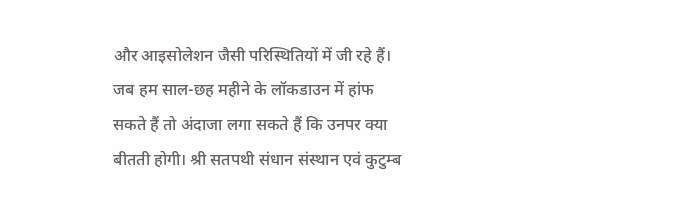और आइसोलेशन जैसी परिस्थितियों में जी रहे हैं। जब हम साल-छह महीने के लॉकडाउन में हांफ सकते हैं तो अंदाजा लगा सकते हैं कि उनपर क्या बीतती होगी। श्री सतपथी संधान संस्थान एवं कुटुम्ब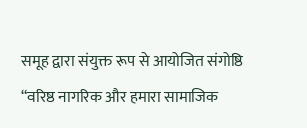समूह द्वारा संयुक्त रूप से आयोजित संगोष्ठि “वरिष्ठ नागरिक और हमारा सामाजिक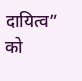दायित्व” को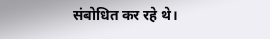संबोधित कर रहे थे।